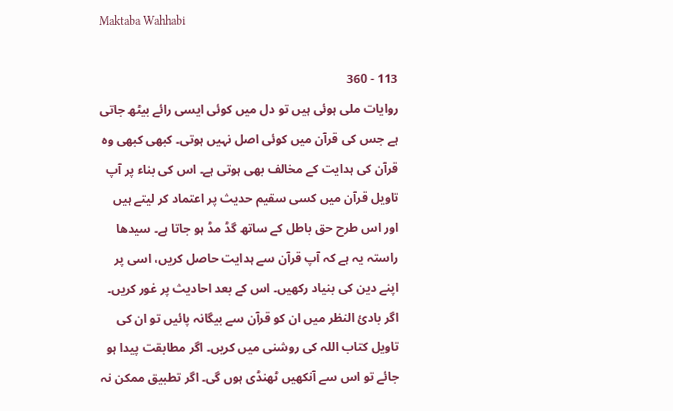Maktaba Wahhabi

113 - 360
روایات ملی ہوئی ہیں تو دل میں کوئی ایسی رائے بیٹھ جاتی ہے جس کی قرآن میں کوئی اصل نہیں ہوتی۔ کبھی کبھی وہ قرآن کی ہدایت کے مخالف بھی ہوتی ہے۔ اس کی بناء پر آپ تاویل قرآن میں کسی سقیم حدیث پر اعتماد کر لیتے ہیں اور اس طرح حق باطل کے ساتھ گڈ مڈ ہو جاتا ہے۔ سیدھا راستہ یہ ہے کہ آپ قرآن سے ہدایت حاصل کریں، اسی پر اپنے دین کی بنیاد رکھیں۔ اس کے بعد احادیث پر غور کریں۔ اگر بادئ النظر میں ان کو قرآن سے بیگانہ پائیں تو ان کی تاویل کتاب اللہ کی روشنی میں کریں۔ اگر مطابقت پیدا ہو جائے تو اس سے آنکھیں ٹھنڈی ہوں گی۔ اگر تطبیق ممکن نہ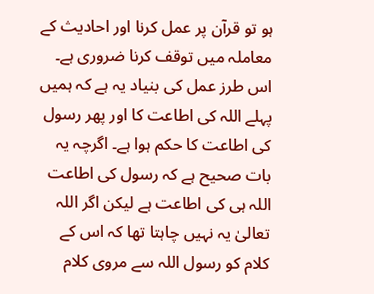ہو تو قرآن پر عمل کرنا اور احادیث کے معاملہ میں توقف کرنا ضروری ہے۔ اس طرز عمل کی بنیاد یہ ہے کہ ہمیں پہلے اللہ کی اطاعت کا اور پھر رسول کی اطاعت کا حکم ہوا ہے۔ اگرچہ یہ بات صحیح ہے کہ رسول کی اطاعت اللہ ہی کی اطاعت ہے لیکن اگر اللہ تعالیٰ یہ نہیں چاہتا تھا کہ اس کے کلام کو رسول اللہ سے مروی کلام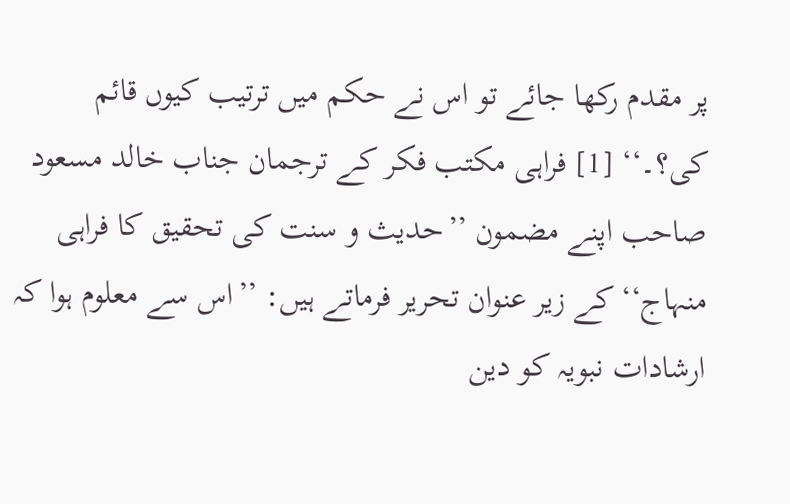پر مقدم رکھا جائے تو اس نے حکم میں ترتیب کیوں قائم کی؟۔‘‘ [1] فراہی مکتب فکر کے ترجمان جناب خالد مسعود صاحب اپنے مضمون ’’حدیث و سنت کی تحقیق کا فراہی منہاج‘‘ کے زیر عنوان تحریر فرماتے ہیں: ’’اس سے معلوم ہوا کہ ارشادات نبویہ کو دین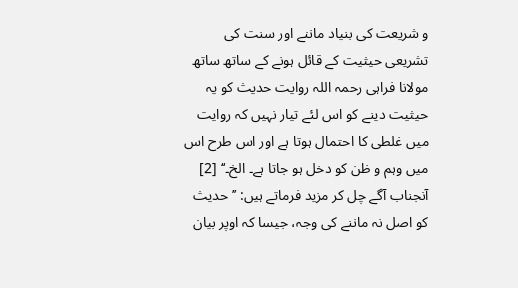و شریعت کی بنیاد ماننے اور سنت کی تشریعی حیثیت کے قائل ہونے کے ساتھ ساتھ مولانا فراہی رحمہ اللہ روایت حدیث کو یہ حیثیت دینے کو اس لئے تیار نہیں کہ روایت میں غلطی کا احتمال ہوتا ہے اور اس طرح اس میں وہم و ظن کو دخل ہو جاتا ہے۔ الخ۔‘‘ [2] آنجناب آگے چل کر مزید فرماتے ہیں: ’’حدیث کو اصل نہ ماننے کی وجہ، جیسا کہ اوپر بیان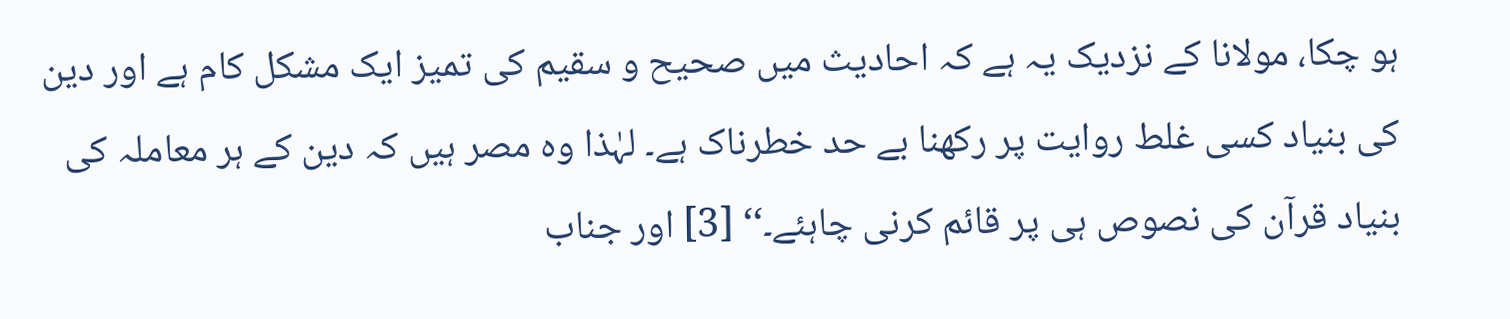ہو چکا، مولانا کے نزدیک یہ ہے کہ احادیث میں صحیح و سقیم کی تمیز ایک مشکل کام ہے اور دین کی بنیاد کسی غلط روایت پر رکھنا بے حد خطرناک ہے۔ لہٰذا وہ مصر ہیں کہ دین کے ہر معاملہ کی بنیاد قرآن کی نصوص ہی پر قائم کرنی چاہئے۔‘‘ [3] اور جناب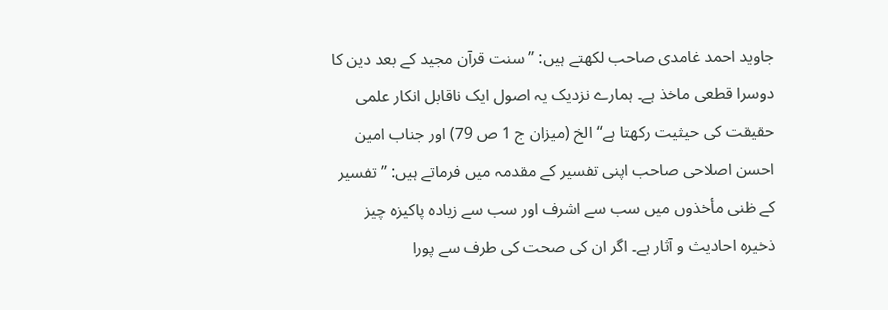جاوید احمد غامدی صاحب لکھتے ہیں: ’’سنت قرآن مجید کے بعد دین کا دوسرا قطعی ماخذ ہے۔ ہمارے نزدیک یہ اصول ایک ناقابل انکار علمی حقیقت کی حیثیت رکھتا ہے‘‘ الخ (میزان ج 1 ص 79) اور جناب امین احسن اصلاحی صاحب اپنی تفسیر کے مقدمہ میں فرماتے ہیں: ’’تفسیر کے ظنی مأخذوں میں سب سے اشرف اور سب سے زیادہ پاکیزہ چیز ذخیرہ احادیث و آثار ہے۔ اگر ان کی صحت کی طرف سے پورا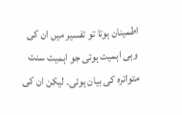اطمینان ہوتا تو تفسیر میں ان کی وہی اہمیت ہوتی جو اہمیت سنت متواترہ کی بیان ہوئی۔ لیکن ان کی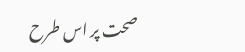صحت پر اس طرح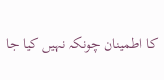کا اطمینان چونکہ نہیں کیا جا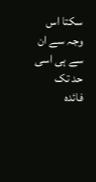سکتا اس وجہ سے ان سے ہی اسی حد تک فائدہ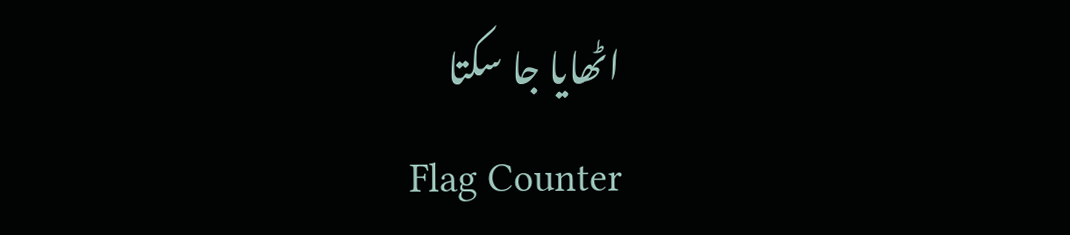اٹھایا جا سکتا
Flag Counter